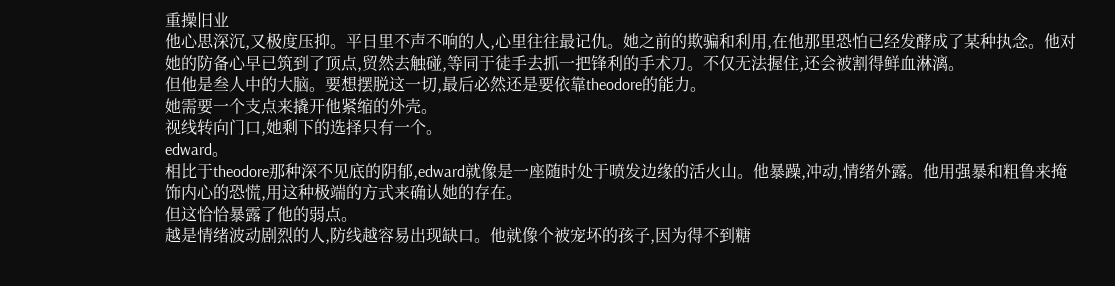重操旧业
他心思深沉,又极度压抑。平日里不声不响的人,心里往往最记仇。她之前的欺骗和利用,在他那里恐怕已经发酵成了某种执念。他对她的防备心早已筑到了顶点,贸然去触碰,等同于徒手去抓一把锋利的手术刀。不仅无法握住,还会被割得鲜血淋漓。
但他是叁人中的大脑。要想摆脱这一切,最后必然还是要依靠theodore的能力。
她需要一个支点来撬开他紧缩的外壳。
视线转向门口,她剩下的选择只有一个。
edward。
相比于theodore那种深不见底的阴郁,edward就像是一座随时处于喷发边缘的活火山。他暴躁,冲动,情绪外露。他用强暴和粗鲁来掩饰内心的恐慌,用这种极端的方式来确认她的存在。
但这恰恰暴露了他的弱点。
越是情绪波动剧烈的人,防线越容易出现缺口。他就像个被宠坏的孩子,因为得不到糖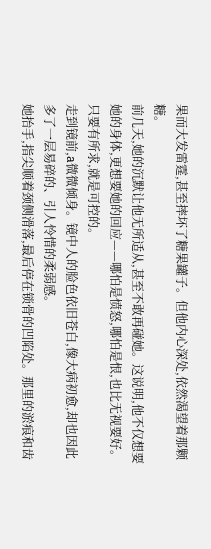果而大发雷霆,甚至摔坏了糖果罐子。但他内心深处,依然渴望着那颗糖。
前几天,她的沉默让他无所适从,甚至不敢再碰她。这说明,他不仅想要她的身体,更想要她的回应——哪怕是愤怒,哪怕是恨,也比无视要好。
只要有所求,就是可控的。
走到镜前,a微微倾身。镜中人的脸色依旧苍白,像大病初愈,却也因此多了一层易碎的、引人怜惜的柔弱感。
她抬手,指尖顺着颈侧滑落,最后停在锁骨的凹陷处。那里的淤痕和齿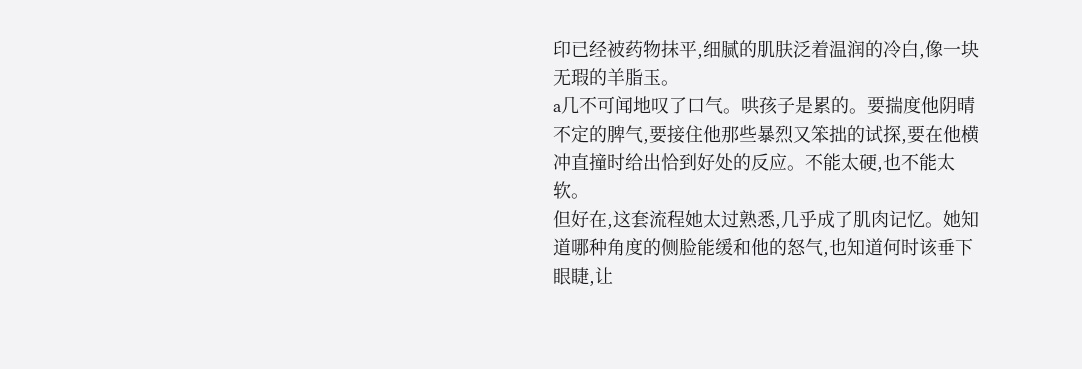印已经被药物抹平,细腻的肌肤泛着温润的冷白,像一块无瑕的羊脂玉。
a几不可闻地叹了口气。哄孩子是累的。要揣度他阴晴不定的脾气,要接住他那些暴烈又笨拙的试探,要在他横冲直撞时给出恰到好处的反应。不能太硬,也不能太软。
但好在,这套流程她太过熟悉,几乎成了肌肉记忆。她知道哪种角度的侧脸能缓和他的怒气,也知道何时该垂下眼睫,让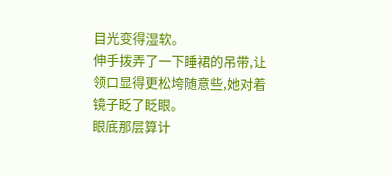目光变得湿软。
伸手拨弄了一下睡裙的吊带,让领口显得更松垮随意些,她对着镜子眨了眨眼。
眼底那层算计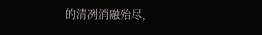的清冽消融殆尽,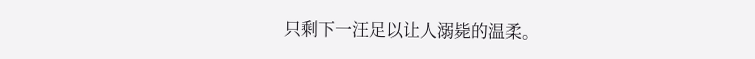只剩下一汪足以让人溺毙的温柔。